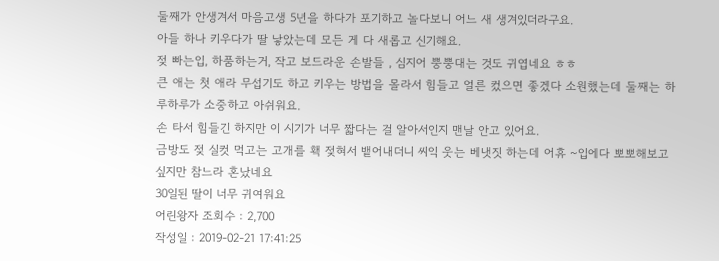둘째가 안생겨서 마음고생 5년을 하다가 포기하고 놀다보니 어느 새 생겨있더라구요.
아들 하나 키우다가 딸 낳았는데 모든 게 다 새롭고 신기해요.
젖 빠는입, 하품하는거, 작고 보드라운 손발들 , 심지어 뿡뿡대는 것도 귀엽네요 ㅎㅎ
큰 애는 첫 애라 무섭기도 하고 키우는 방법을 몰라서 힘들고 얼른 컸으면 좋겠다 소원했는데 둘째는 하루하루가 소중하고 아쉬워요.
손 타서 힘들긴 하지만 이 시기가 너무 짧다는 걸 알아서인지 맨날 안고 있어요.
금방도 젖 실컷 먹고는 고개를 홱 젖혀서 뱉어내더니 씨익 웃는 베냇짓 하는데 어휴 ~입에다 뽀뽀해보고 싶지만 참느라 혼났네요
30일된 딸이 너무 귀여워요
어린왕자 조회수 : 2,700
작성일 : 2019-02-21 17:41:25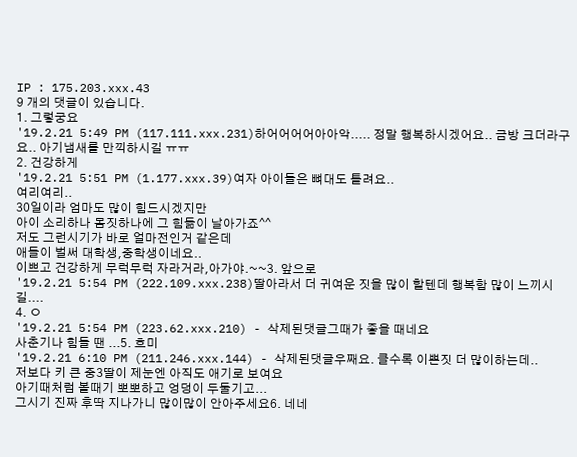IP : 175.203.xxx.43
9 개의 댓글이 있습니다.
1. 그렇궁요
'19.2.21 5:49 PM (117.111.xxx.231)하어어어어아아악..... 정말 행복하시겠어요.. 금방 크더라구요.. 아기냄새를 만끽하시길 ㅠㅠ
2. 건강하게
'19.2.21 5:51 PM (1.177.xxx.39)여자 아이들은 뼈대도 틀려요..
여리여리..
30일이라 엄마도 많이 힘드시겠지만
아이 소리하나 몸짓하나에 그 힘듦이 날아가죠^^
저도 그런시기가 바로 얼마전인거 같은데
애들이 벌써 대학생,중학생이네요..
이쁘고 건강하게 무럭무럭 자라거라,아가야.~~3. 앞으로
'19.2.21 5:54 PM (222.109.xxx.238)딸아라서 더 귀여운 짓을 많이 할텐데 행복함 많이 느끼시길....
4. ㅇ
'19.2.21 5:54 PM (223.62.xxx.210) - 삭제된댓글그때가 좋을 때네요
사춘기나 힘들 땐 ...5. 흐미
'19.2.21 6:10 PM (211.246.xxx.144) - 삭제된댓글우째요. 클수록 이쁜짓 더 많이하는데..
저보다 키 큰 중3딸이 제눈엔 아직도 애기로 보여요
아기때처럼 볼때기 뽀뽀하고 엉덩이 두둘기고...
그시기 진짜 후딱 지나가니 많이많이 안아주세요6. 네네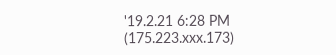'19.2.21 6:28 PM (175.223.xxx.173)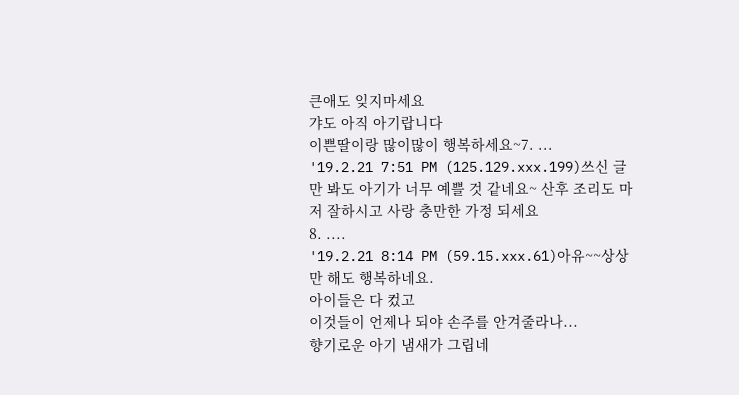큰애도 잊지마세요
갸도 아직 아기랍니다
이쁜딸이랑 많이많이 행복하세요~7. ...
'19.2.21 7:51 PM (125.129.xxx.199)쓰신 글만 봐도 아기가 너무 예쁠 것 같네요~ 산후 조리도 마저 잘하시고 사랑 충만한 가정 되세요
8. ....
'19.2.21 8:14 PM (59.15.xxx.61)아유~~상상만 해도 행복하네요.
아이들은 다 컸고
이것들이 언제나 되야 손주를 안겨줄라나...
향기로운 아기 냄새가 그립네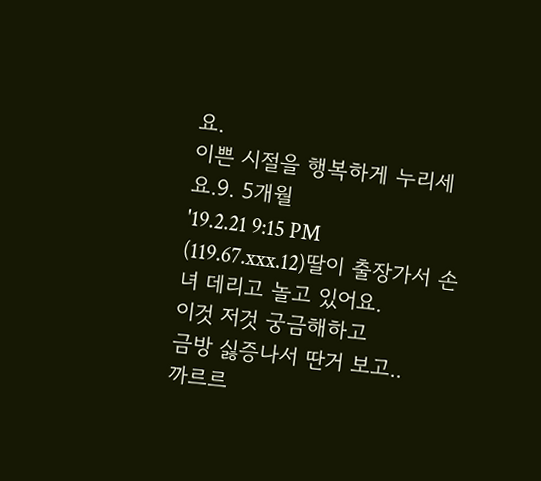요.
이쁜 시절을 행복하게 누리세요.9. 5개월
'19.2.21 9:15 PM (119.67.xxx.12)딸이 출장가서 손녀 데리고 놀고 있어요.
이것 저것 궁금해하고
금방 싫증나서 딴거 보고..
까르르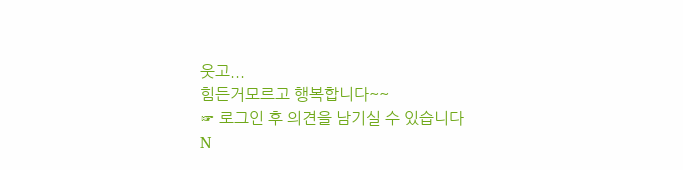웃고...
힘든거모르고 행복합니다~~
☞ 로그인 후 의견을 남기실 수 있습니다
N